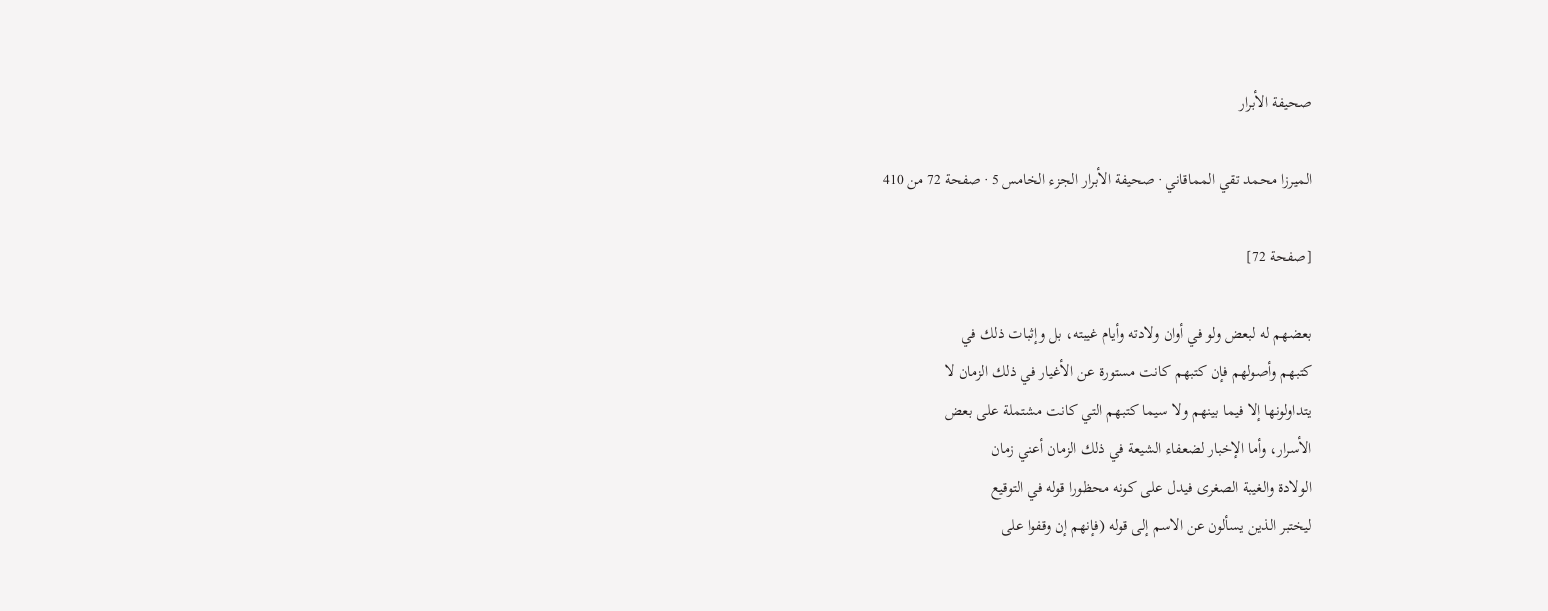صحيفة الأبرار

الميرزا محمد تقي المماقاني · صحيفة الأبرار الجزء الخامس 5 · صفحة 72 من 410

[صفحة 72]

بعضهم له لبعض ولو في أوان ولادته وأيام غيبته، بل وإثبات ذلك في
كتبهم وأصولهم فإن كتبهم كانت مستورة عن الأغيار في ذلك الزمان لا
يتداولونها إلا فيما بينهم ولا سيما كتبهم التي كانت مشتملة على بعض
الأسرار، وأما الإخبار لضعفاء الشيعة في ذلك الزمان أعني زمان
الولادة والغيبة الصغرى فيدل على كونه محظورا قوله في التوقيع
ليختبر الذين يسألون عن الاسم إلى قوله (فإنهم إن وقفوا على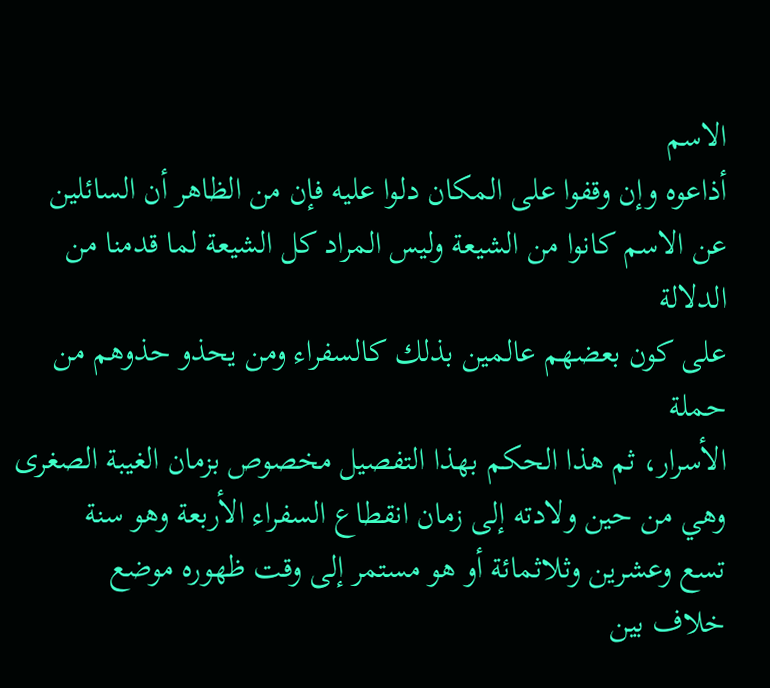الاسم
أذاعوه وإن وقفوا على المكان دلوا عليه فإن من الظاهر أن السائلين
عن الاسم كانوا من الشيعة وليس المراد كل الشيعة لما قدمنا من الدلالة
على كون بعضهم عالمين بذلك كالسفراء ومن يحذو حذوهم من حملة
الأسرار، ثم هذا الحكم بهذا التفصيل مخصوص بزمان الغيبة الصغرى
وهي من حين ولادته إلى زمان انقطاع السفراء الأربعة وهو سنة
تسع وعشرين وثلاثمائة أو هو مستمر إلى وقت ظهوره موضع
خلاف بين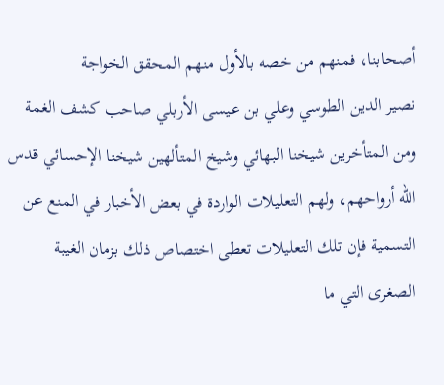أصحابنا، فمنهم من خصه بالأول منهم المحقق الخواجة
نصير الدين الطوسي وعلي بن عيسى الأربلي صاحب كشف الغمة
ومن المتأخرين شيخنا البهائي وشيخ المتألهين شيخنا الإحسائي قدس
الله أرواحهم، ولهم التعليلات الواردة في بعض الأخبار في المنع عن
التسمية فإن تلك التعليلات تعطى اختصاص ذلك بزمان الغيبة
الصغرى التي ما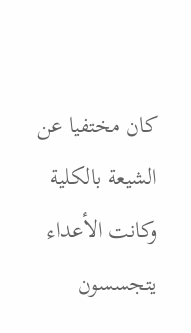كان مختفيا عن الشيعة بالكلية وكانت الأعداء
يتجسسون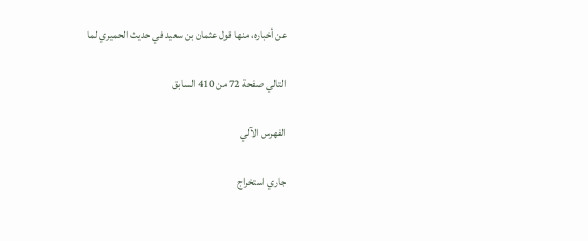عن أخباره، منها قول عثمان بن سعيد في حديث الحميري لما

التالي صفحة 72 من 410 السابق

الفهرس الآلي

جاري استخراج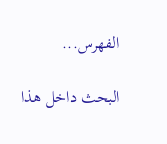الفهرس...

البحث داخل هذا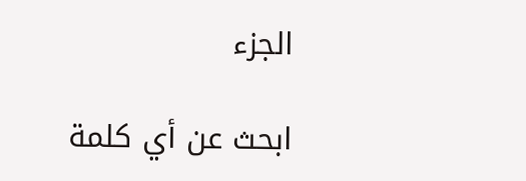الجزء

ابحث عن أي كلمة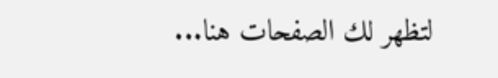لتظهر لك الصفحات هنا...